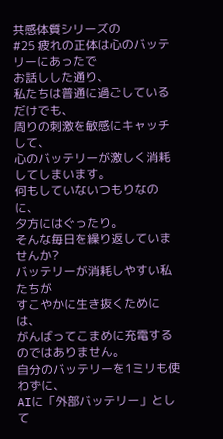共感体質シリーズの
#25 疲れの正体は心のバッテリーにあったで
お話しした通り、
私たちは普通に過ごしているだけでも、
周りの刺激を敏感にキャッチして、
心のバッテリーが激しく消耗してしまいます。
何もしていないつもりなのに、
夕方にはぐったり。
そんな毎日を繰り返していませんか?
バッテリーが消耗しやすい私たちが
すこやかに生き抜くためには、
がんばってこまめに充電するのではありません。
自分のバッテリーを1ミリも使わずに、
AIに「外部バッテリー」として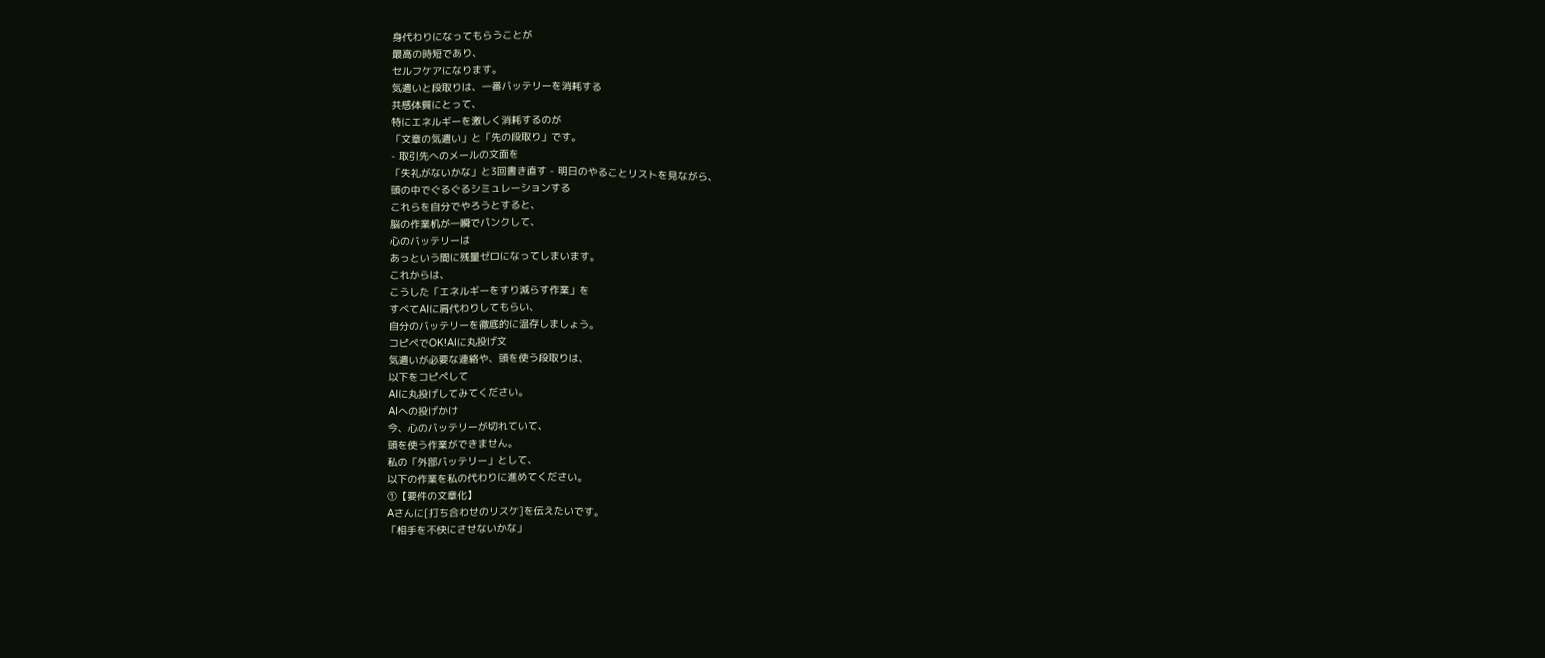身代わりになってもらうことが
最高の時短であり、
セルフケアになります。
気遣いと段取りは、一番バッテリーを消耗する
共感体質にとって、
特にエネルギーを激しく消耗するのが
「文章の気遣い」と「先の段取り」です。
- 取引先へのメールの文面を
「失礼がないかな」と3回書き直す - 明日のやることリストを見ながら、
頭の中でぐるぐるシミュレーションする
これらを自分でやろうとすると、
脳の作業机が一瞬でパンクして、
心のバッテリーは
あっという間に残量ゼロになってしまいます。
これからは、
こうした「エネルギーをすり減らす作業」を
すべてAIに肩代わりしてもらい、
自分のバッテリーを徹底的に温存しましょう。
コピペでOK!AIに丸投げ文
気遣いが必要な連絡や、頭を使う段取りは、
以下をコピペして
AIに丸投げしてみてください。
AIへの投げかけ
今、心のバッテリーが切れていて、
頭を使う作業ができません。
私の「外部バッテリー」として、
以下の作業を私の代わりに進めてください。
①【要件の文章化】
Aさんに[打ち合わせのリスケ]を伝えたいです。
「相手を不快にさせないかな」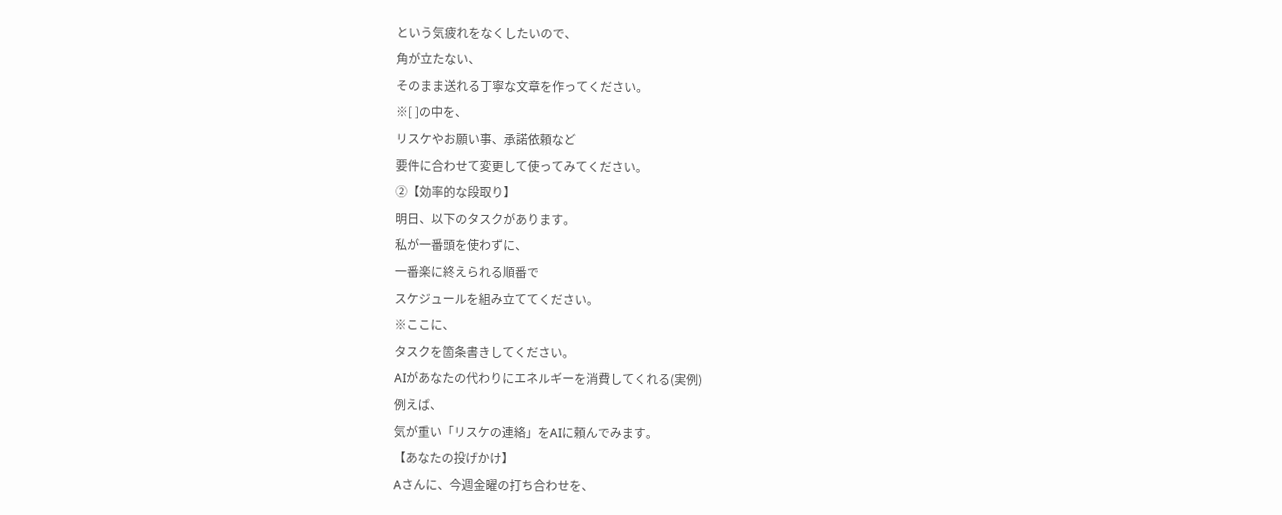という気疲れをなくしたいので、
角が立たない、
そのまま送れる丁寧な文章を作ってください。
※[ ]の中を、
リスケやお願い事、承諾依頼など
要件に合わせて変更して使ってみてください。
②【効率的な段取り】
明日、以下のタスクがあります。
私が一番頭を使わずに、
一番楽に終えられる順番で
スケジュールを組み立ててください。
※ここに、
タスクを箇条書きしてください。
AIがあなたの代わりにエネルギーを消費してくれる(実例)
例えば、
気が重い「リスケの連絡」をAIに頼んでみます。
【あなたの投げかけ】
Aさんに、今週金曜の打ち合わせを、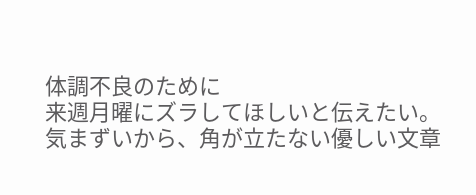体調不良のために
来週月曜にズラしてほしいと伝えたい。
気まずいから、角が立たない優しい文章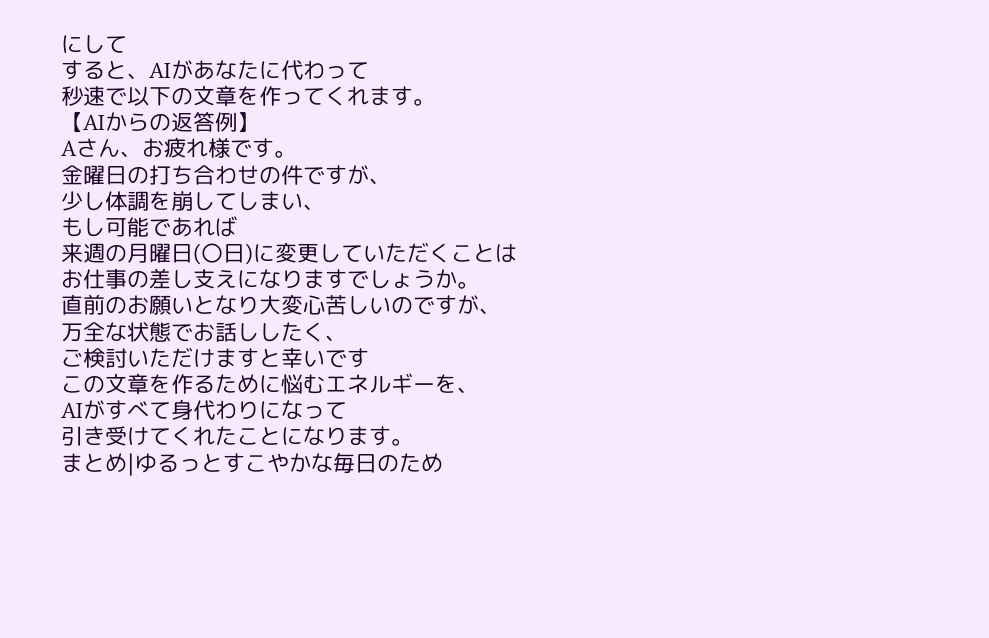にして
すると、AIがあなたに代わって
秒速で以下の文章を作ってくれます。
【AIからの返答例】
Aさん、お疲れ様です。
金曜日の打ち合わせの件ですが、
少し体調を崩してしまい、
もし可能であれば
来週の月曜日(〇日)に変更していただくことは
お仕事の差し支えになりますでしょうか。
直前のお願いとなり大変心苦しいのですが、
万全な状態でお話ししたく、
ご検討いただけますと幸いです
この文章を作るために悩むエネルギーを、
AIがすべて身代わりになって
引き受けてくれたことになります。
まとめ|ゆるっとすこやかな毎日のため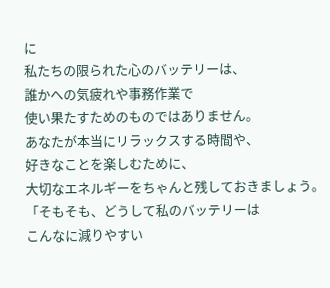に
私たちの限られた心のバッテリーは、
誰かへの気疲れや事務作業で
使い果たすためのものではありません。
あなたが本当にリラックスする時間や、
好きなことを楽しむために、
大切なエネルギーをちゃんと残しておきましょう。
「そもそも、どうして私のバッテリーは
こんなに減りやすい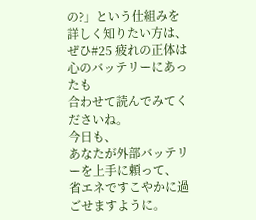の?」という仕組みを
詳しく知りたい方は、
ぜひ#25 疲れの正体は心のバッテリーにあったも
合わせて読んでみてくださいね。
今日も、
あなたが外部バッテリーを上手に頼って、
省エネですこやかに過ごせますように。